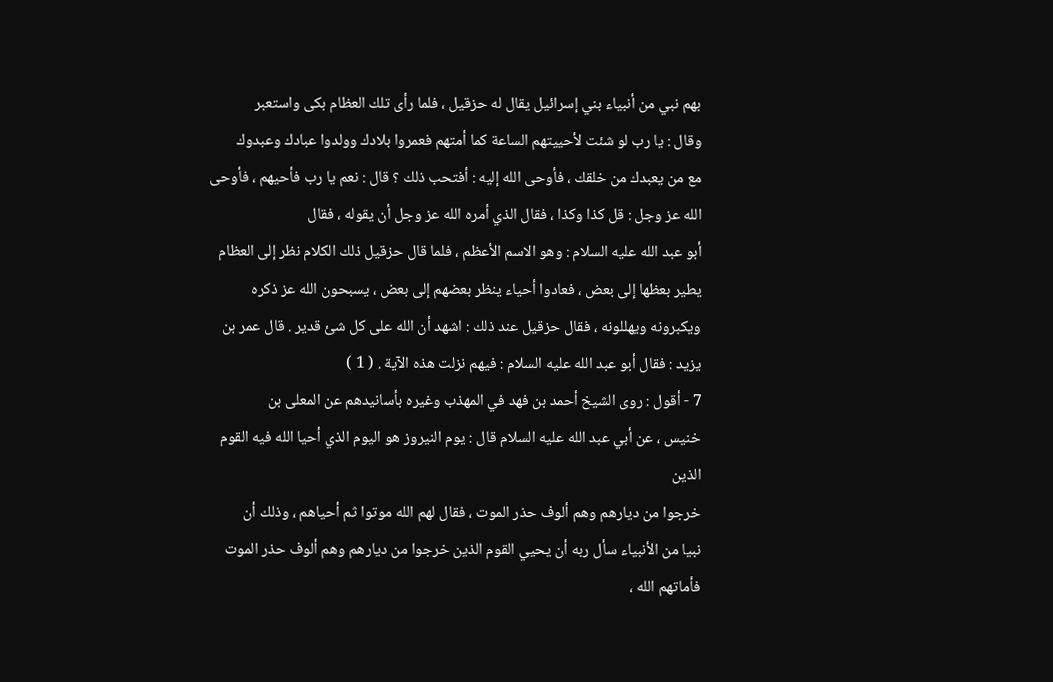بهم نبي من أنبياء بني إسرائيل يقال له حزقيل ، فلما رأى تلك العظام بكى واستعبر
وقال : يا رب لو شئت لأحييتهم الساعة كما أمتهم فعمروا بلادك وولدوا عبادك وعبدوك
مع من يعبدك من خلقك ، فأوحى الله إليه : أفتحب ذلك ؟ قال : نعم يا رب فأحيهم ، فأوحى
الله عز وجل : قل كذا وكذا ، فقال الذي أمره الله عز وجل أن يقوله ، فقال
أبو عبد الله عليه السلام : وهو الاسم الأعظم ، فلما قال حزقيل ذلك الكلام نظر إلى العظام
يطير بعظها إلى بعض ، فعادوا أحياء ينظر بعضهم إلى بعض ، يسبحون الله عز ذكره
ويكبرونه ويهللونه ، فقال حزقيل عند ذلك : اشهد أن الله على كل شئ قدير . قال عمر بن
يزيد : فقال أبو عبد الله عليه السلام : فيهم نزلت هذه الآية . ( 1 )
7 - أقول : روى الشيخ أحمد بن فهد في المهذب وغيره بأسانيدهم عن المعلى بن
خنيس ، عن أبي عبد الله عليه السلام قال : يوم النيروز هو اليوم الذي أحيا الله فيه القوم الذين
خرجوا من ديارهم وهم ألوف حذر الموت ، فقال لهم الله موتوا ثم أحياهم ، وذلك أن
نبيا من الأنبياء سأل ربه أن يحيي القوم الذين خرجوا من ديارهم وهم ألوف حذر الموت
فأماتهم الله ،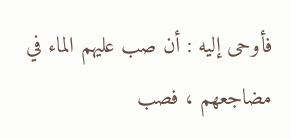فأوحى إليه : أن صب عليهم الماء في مضاجعهم ، فصب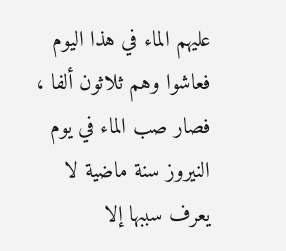عليهم الماء في هذا اليوم
فعاشوا وهم ثلاثون ألفا ، فصار صب الماء في يوم النيروز سنة ماضية لا يعرف سببها إلا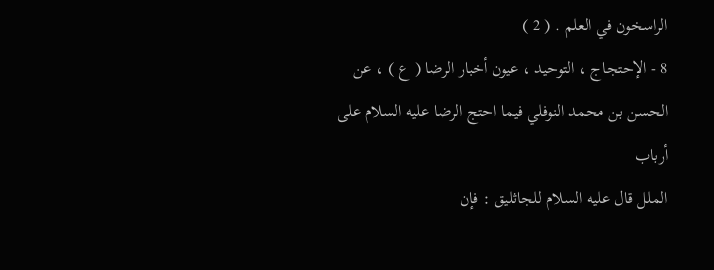الراسخون في العلم . ( 2 )
8 - الإحتجاج ، التوحيد ، عيون أخبار الرضا ( ع ) ، عن الحسن بن محمد النوفلي فيما احتج الرضا عليه السلام على أرباب
الملل قال عليه السلام للجاثليق : فإن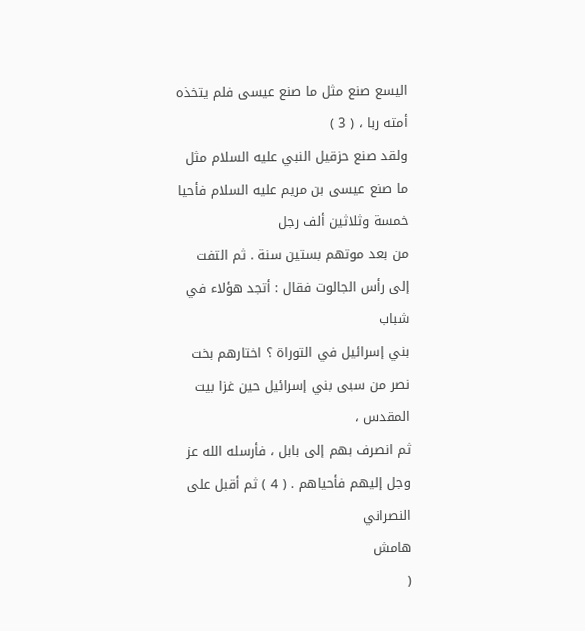اليسع صنع مثل ما صنع عيسى فلم يتخذه أمته ربا ، ( 3 )
ولقد صنع حزقيل النبي عليه السلام مثل ما صنع عيسى بن مريم عليه السلام فأحيا خمسة وثلاثين ألف رجل
من بعد موتهم بستين سنة . ثم التفت إلى رأس الجالوت فقال : أتجد هؤلاء في شباب
بني إسرائيل في التوراة ؟ اختارهم بخت نصر من سبى بني إسرائيل حين غزا بيت المقدس ،
ثم انصرف بهم إلى بابل ، فأرسله الله عز وجل إليهم فأحياهم . ( 4 ) ثم أقبل على النصراني
هامش
(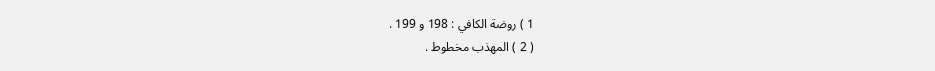1 ) روضة الكافي : 198 و 199 .
( 2 ) المهذب مخطوط .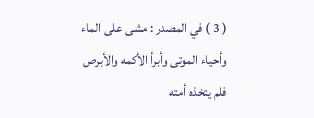( 3 ) في المصدر : مشى على الماء وأحياء الموتى وأبرأ الأكمه والأبرص فلم يتخذه أمته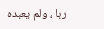ربا ، ولم يعبده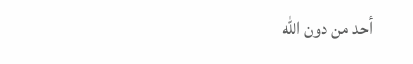أحد من دون الله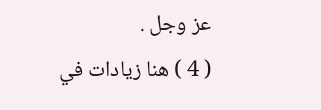عز وجل .
( 4 ) هنا زيادات في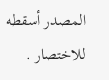المصدر أسقطه للاختصار .